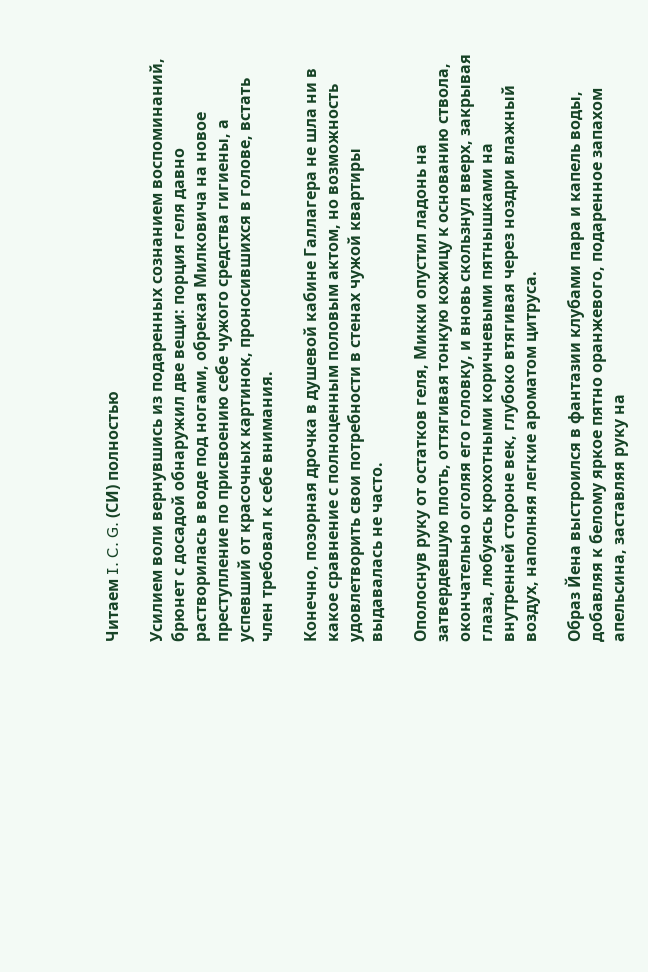Читаем I. C. G. (СИ) полностью

Усилием воли вернувшись из подаренных сознанием воспоминаний, брюнет с досадой обнаружил две вещи: порция геля давно растворилась в воде под ногами, обрекая Милковича на новое преступление по присвоению себе чужого средства гигиены, а успевший от красочных картинок, проносившихся в голове, встать член требовал к себе внимания.

Конечно, позорная дрочка в душевой кабине Галлагера не шла ни в какое сравнение с полноценным половым актом, но возможность удовлетворить свои потребности в стенах чужой квартиры выдавалась не часто.

Ополоснув руку от остатков геля, Микки опустил ладонь на затвердевшую плоть, оттягивая тонкую кожицу к основанию ствола, окончательно оголяя его головку, и вновь скользнул вверх, закрывая глаза, любуясь крохотными коричневыми пятнышками на внутренней стороне век, глубоко втягивая через ноздри влажный воздух, наполняя легкие ароматом цитруса.

Образ Йена выстроился в фантазии клубами пара и капель воды, добавляя к белому яркое пятно оранжевого, подаренное запахом апельсина, заставляя руку на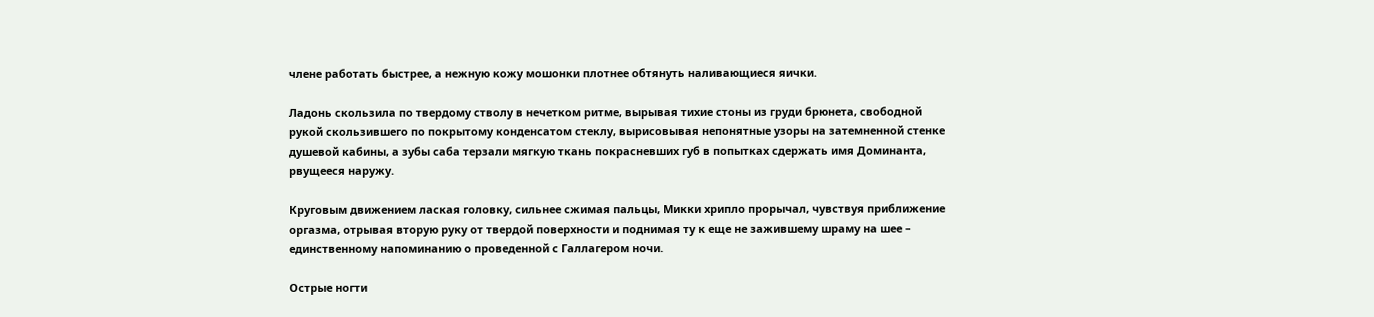члене работать быстрее, а нежную кожу мошонки плотнее обтянуть наливающиеся яички.

Ладонь скользила по твердому стволу в нечетком ритме, вырывая тихие стоны из груди брюнета, свободной рукой скользившего по покрытому конденсатом стеклу, вырисовывая непонятные узоры на затемненной стенке душевой кабины, а зубы саба терзали мягкую ткань покрасневших губ в попытках сдержать имя Доминанта, рвущееся наружу.

Круговым движением лаская головку, сильнее сжимая пальцы, Микки хрипло прорычал, чувствуя приближение оргазма, отрывая вторую руку от твердой поверхности и поднимая ту к еще не зажившему шраму на шее – единственному напоминанию о проведенной с Галлагером ночи.

Острые ногти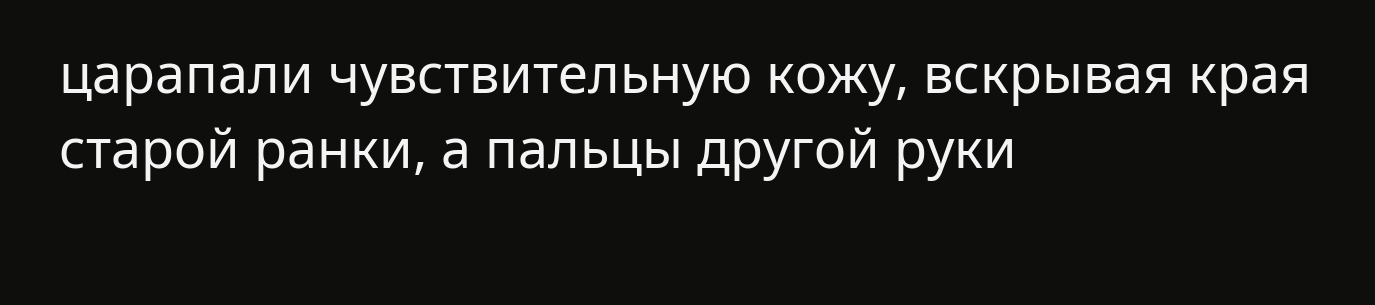царапали чувствительную кожу, вскрывая края старой ранки, а пальцы другой руки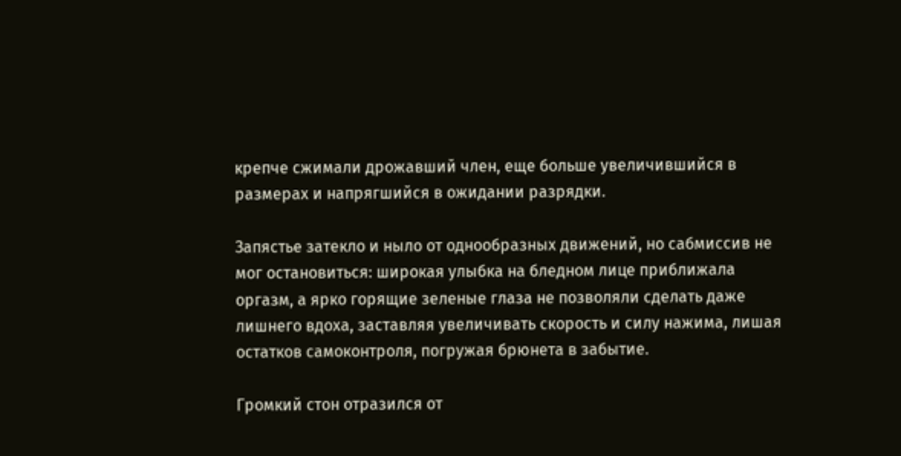крепче сжимали дрожавший член, еще больше увеличившийся в размерах и напрягшийся в ожидании разрядки.

Запястье затекло и ныло от однообразных движений, но сабмиссив не мог остановиться: широкая улыбка на бледном лице приближала оргазм, а ярко горящие зеленые глаза не позволяли сделать даже лишнего вдоха, заставляя увеличивать скорость и силу нажима, лишая остатков самоконтроля, погружая брюнета в забытие.

Громкий стон отразился от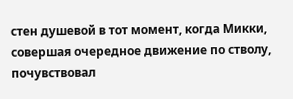стен душевой в тот момент, когда Микки, совершая очередное движение по стволу, почувствовал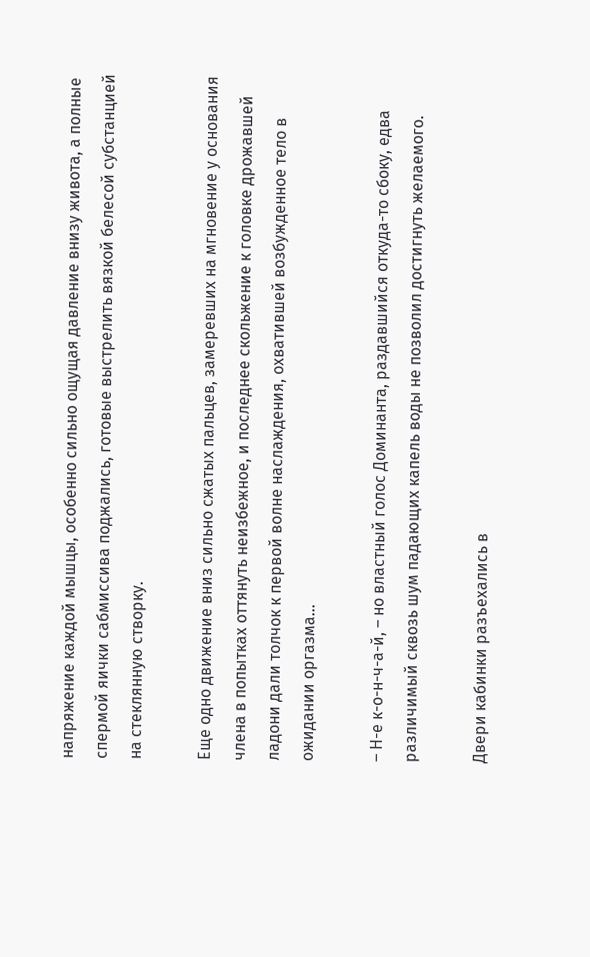напряжение каждой мышцы, особенно сильно ощущая давление внизу живота, а полные спермой яички сабмиссива поджались, готовые выстрелить вязкой белесой субстанцией на стеклянную створку.

Еще одно движение вниз сильно сжатых пальцев, замеревших на мгновение у основания члена в попытках оттянуть неизбежное, и последнее скольжение к головке дрожавшей ладони дали толчок к первой волне наслаждения, охватившей возбужденное тело в ожидании оргазма…

– Н-е к-о-н-ч-а-й, – но властный голос Доминанта, раздавшийся откуда-то сбоку, едва различимый сквозь шум падающих капель воды не позволил достигнуть желаемого.

Двери кабинки разъехались в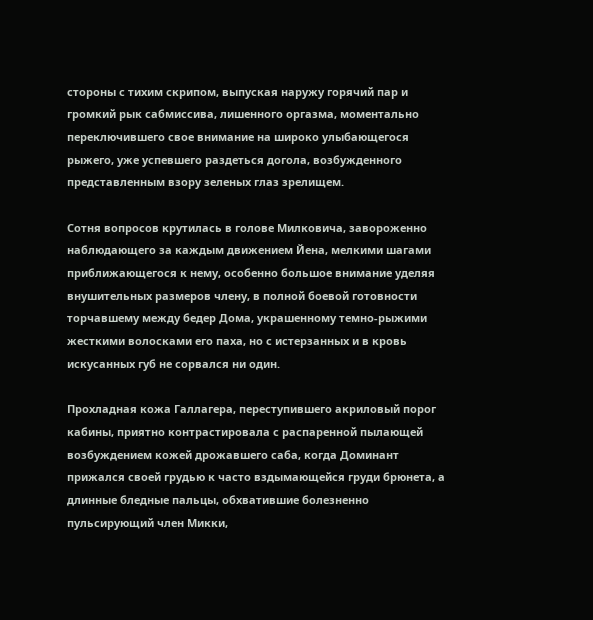стороны с тихим скрипом, выпуская наружу горячий пар и громкий рык сабмиссива, лишенного оргазма, моментально переключившего свое внимание на широко улыбающегося рыжего, уже успевшего раздеться догола, возбужденного представленным взору зеленых глаз зрелищем.

Сотня вопросов крутилась в голове Милковича, завороженно наблюдающего за каждым движением Йена, мелкими шагами приближающегося к нему, особенно большое внимание уделяя внушительных размеров члену, в полной боевой готовности торчавшему между бедер Дома, украшенному темно-рыжими жесткими волосками его паха, но с истерзанных и в кровь искусанных губ не сорвался ни один.

Прохладная кожа Галлагера, переступившего акриловый порог кабины, приятно контрастировала с распаренной пылающей возбуждением кожей дрожавшего саба, когда Доминант прижался своей грудью к часто вздымающейся груди брюнета, а длинные бледные пальцы, обхватившие болезненно пульсирующий член Микки,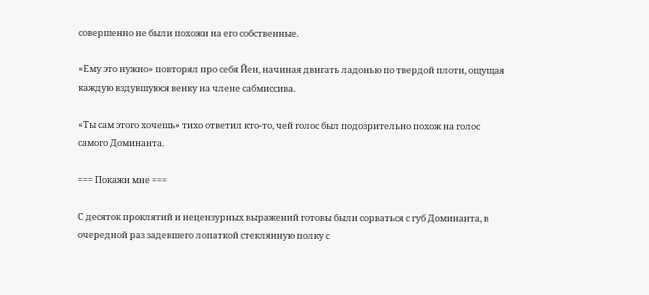совершенно не были похожи на его собственные.

«Ему это нужно» повторял про себя Йен, начиная двигать ладонью по твердой плоти, ощущая каждую вздувшуюся венку на члене сабмиссива.

«Ты сам этого хочешь» тихо ответил кто-то, чей голос был подозрительно похож на голос самого Доминанта.

=== Покажи мне ===

С десяток проклятий и нецензурных выражений готовы были сорваться с губ Доминанта, в очередной раз задевшего лопаткой стеклянную полку с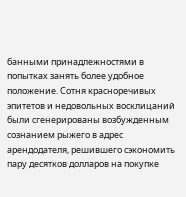банными принадлежностями в попытках занять более удобное положение. Сотня красноречивых эпитетов и недовольных восклицаний были сгенерированы возбужденным сознанием рыжего в адрес арендодателя, решившего сэкономить пару десятков долларов на покупке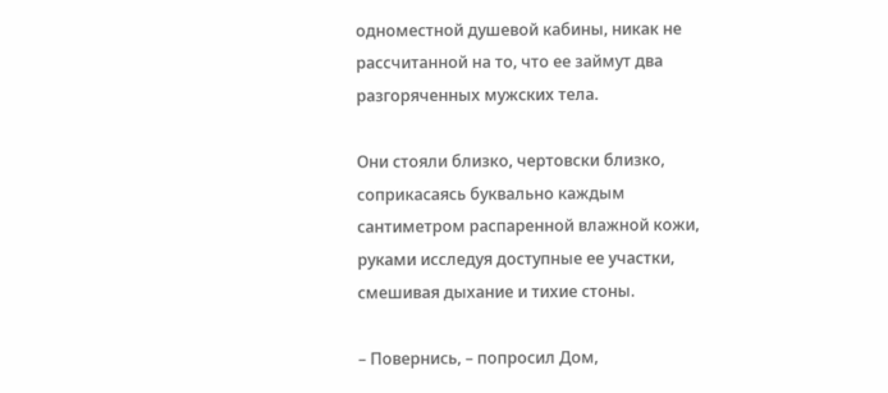одноместной душевой кабины, никак не рассчитанной на то, что ее займут два разгоряченных мужских тела.

Они стояли близко, чертовски близко, соприкасаясь буквально каждым сантиметром распаренной влажной кожи, руками исследуя доступные ее участки, смешивая дыхание и тихие стоны.

– Повернись, – попросил Дом,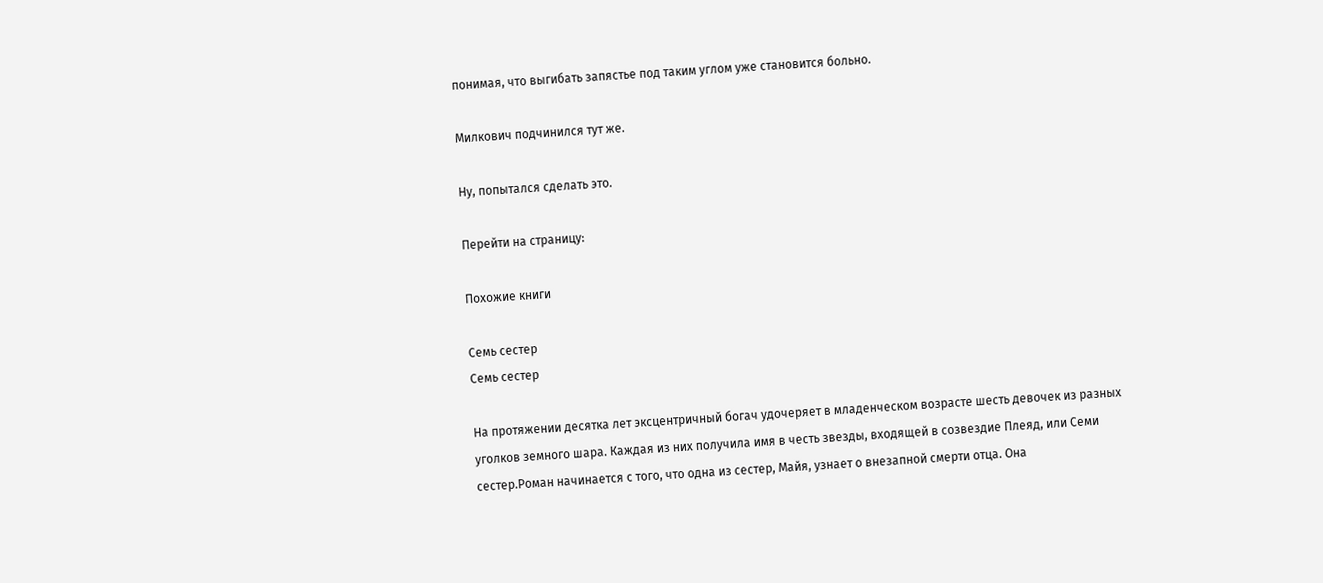понимая, что выгибать запястье под таким углом уже становится больно.

Милкович подчинился тут же.

Ну, попытался сделать это.

Перейти на страницу:

Похожие книги

Семь сестер
Семь сестер

На протяжении десятка лет эксцентричный богач удочеряет в младенческом возрасте шесть девочек из разных уголков земного шара. Каждая из них получила имя в честь звезды, входящей в созвездие Плеяд, или Семи сестер.Роман начинается с того, что одна из сестер, Майя, узнает о внезапной смерти отца. Она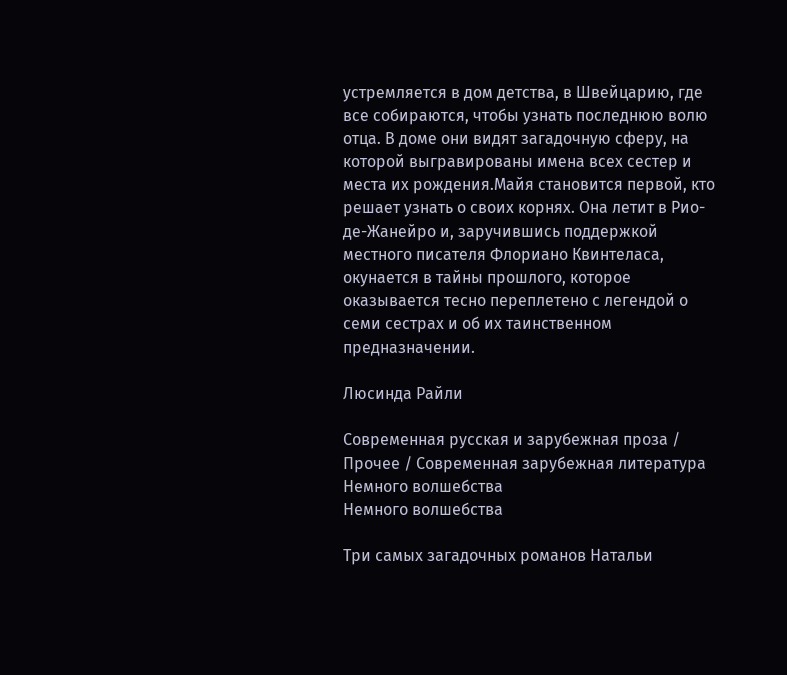устремляется в дом детства, в Швейцарию, где все собираются, чтобы узнать последнюю волю отца. В доме они видят загадочную сферу, на которой выгравированы имена всех сестер и места их рождения.Майя становится первой, кто решает узнать о своих корнях. Она летит в Рио-де-Жанейро и, заручившись поддержкой местного писателя Флориано Квинтеласа, окунается в тайны прошлого, которое оказывается тесно переплетено с легендой о семи сестрах и об их таинственном предназначении.

Люсинда Райли

Современная русская и зарубежная проза / Прочее / Современная зарубежная литература
Немного волшебства
Немного волшебства

Три самых загадочных романов Натальи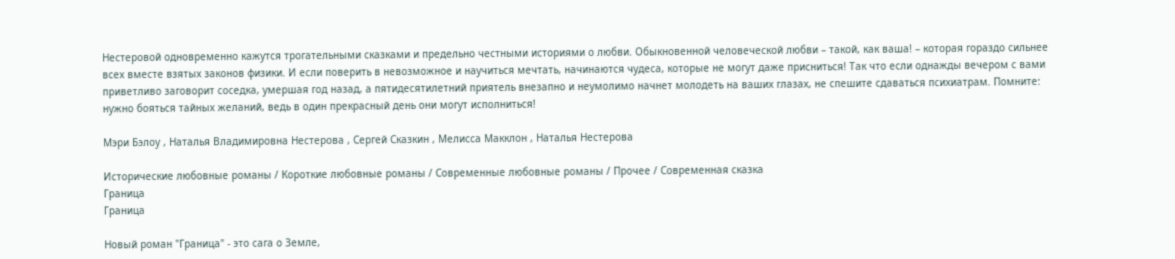Нестеровой одновременно кажутся трогательными сказками и предельно честными историями о любви. Обыкновенной человеческой любви – такой, как ваша! – которая гораздо сильнее всех вместе взятых законов физики. И если поверить в невозможное и научиться мечтать, начинаются чудеса, которые не могут даже присниться! Так что если однажды вечером с вами приветливо заговорит соседка, умершая год назад, а пятидесятилетний приятель внезапно и неумолимо начнет молодеть на ваших глазах, не спешите сдаваться психиатрам. Помните: нужно бояться тайных желаний, ведь в один прекрасный день они могут исполниться!

Мэри Бэлоу , Наталья Владимировна Нестерова , Сергей Сказкин , Мелисса Макклон , Наталья Нестерова

Исторические любовные романы / Короткие любовные романы / Современные любовные романы / Прочее / Современная сказка
Граница
Граница

Новый роман "Граница" - это сага о Земле,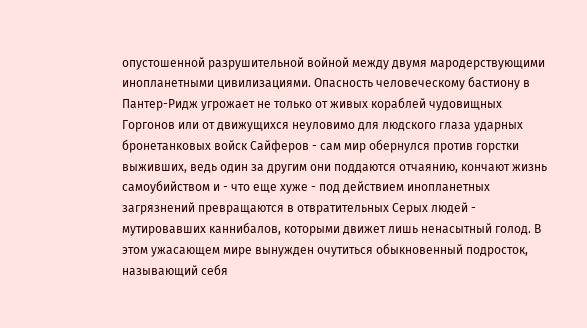опустошенной разрушительной войной между двумя мародерствующими инопланетными цивилизациями. Опасность человеческому бастиону в Пантер-Ридж угрожает не только от живых кораблей чудовищных Горгонов или от движущихся неуловимо для людского глаза ударных бронетанковых войск Сайферов - сам мир обернулся против горстки выживших, ведь один за другим они поддаются отчаянию, кончают жизнь самоубийством и - что еще хуже - под действием инопланетных загрязнений превращаются в отвратительных Серых людей - мутировавших каннибалов, которыми движет лишь ненасытный голод. В этом ужасающем мире вынужден очутиться обыкновенный подросток, называющий себя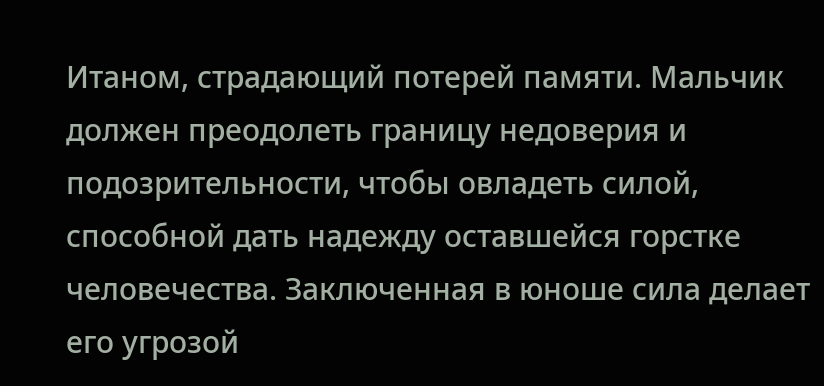Итаном, страдающий потерей памяти. Мальчик должен преодолеть границу недоверия и подозрительности, чтобы овладеть силой, способной дать надежду оставшейся горстке человечества. Заключенная в юноше сила делает его угрозой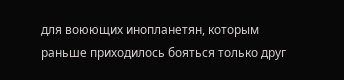для воюющих инопланетян, которым раньше приходилось бояться только друг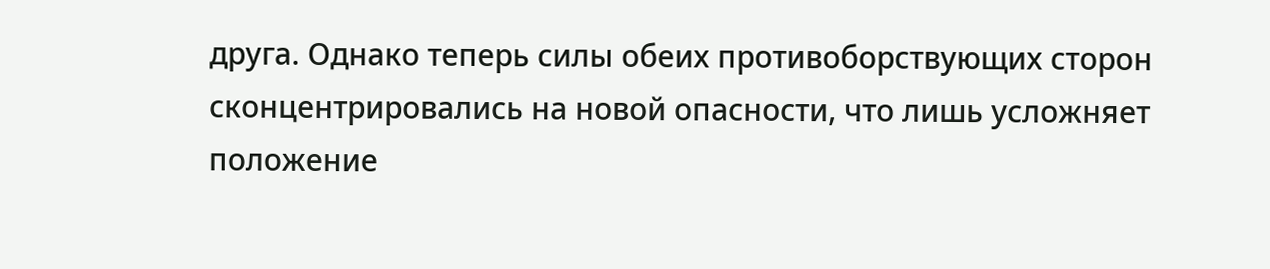друга. Однако теперь силы обеих противоборствующих сторон сконцентрировались на новой опасности, что лишь усложняет положение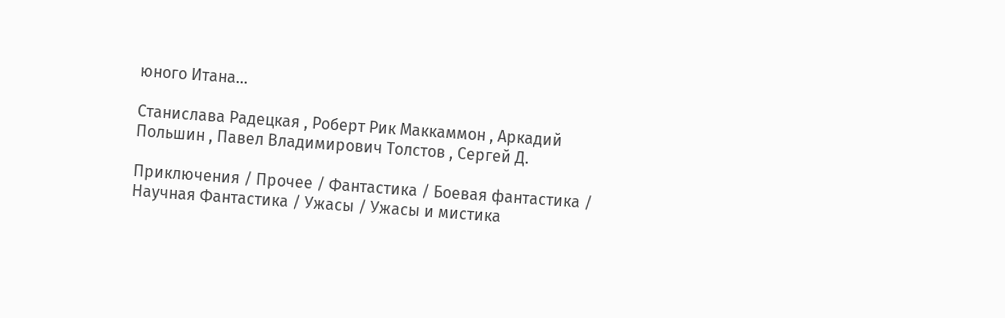юного Итана...

Станислава Радецкая , Роберт Рик Маккаммон , Аркадий Польшин , Павел Владимирович Толстов , Сергей Д.

Приключения / Прочее / Фантастика / Боевая фантастика / Научная Фантастика / Ужасы / Ужасы и мистика